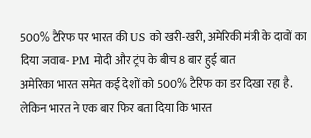500% टैरिफ पर भारत की US को खरी-खरी, अमेरिकी मंत्री के दावों का दिया जवाब- PM मोदी और ट्रंप के बीच 8 बार हुई बात
अमेरिका भारत समेत कई देशों को 500% टैरिफ का डर दिखा रहा है. लेकिन भारत ने एक बार फिर बता दिया कि भारत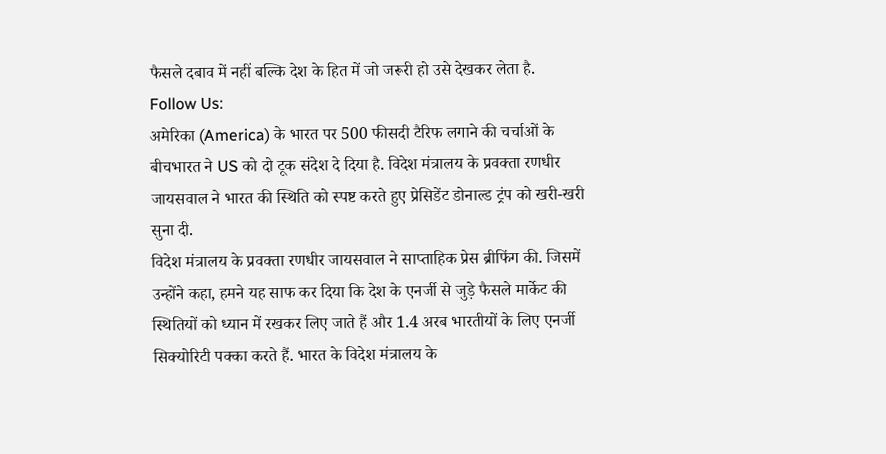फैसले दबाव में नहीं बल्कि देश के हित में जो जरूरी हो उसे देखकर लेता है.
Follow Us:
अमेरिका (America) के भारत पर 500 फीसदी टैरिफ लगाने की चर्चाओं के बीचभारत ने US को दो टूक संदेश दे दिया है. विदेश मंत्रालय के प्रवक्ता रणधीर जायसवाल ने भारत की स्थिति को स्पष्ट करते हुए प्रेसिडेंट डोनाल्ड ट्रंप को खरी-खरी सुना दी.
विदेश मंत्रालय के प्रवक्ता रणधीर जायसवाल ने साप्ताहिक प्रेस ब्रीफिंग की. जिसमें उन्होंने कहा, हमने यह साफ कर दिया कि देश के एनर्जी से जुड़े फैसले मार्केट की स्थितियों को ध्यान में रखकर लिए जाते हैं और 1.4 अरब भारतीयों के लिए एनर्जी सिक्योरिटी पक्का करते हैं. भारत के विदेश मंत्रालय के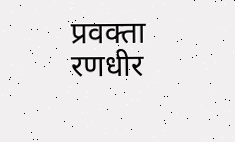प्रवक्ता रणधीर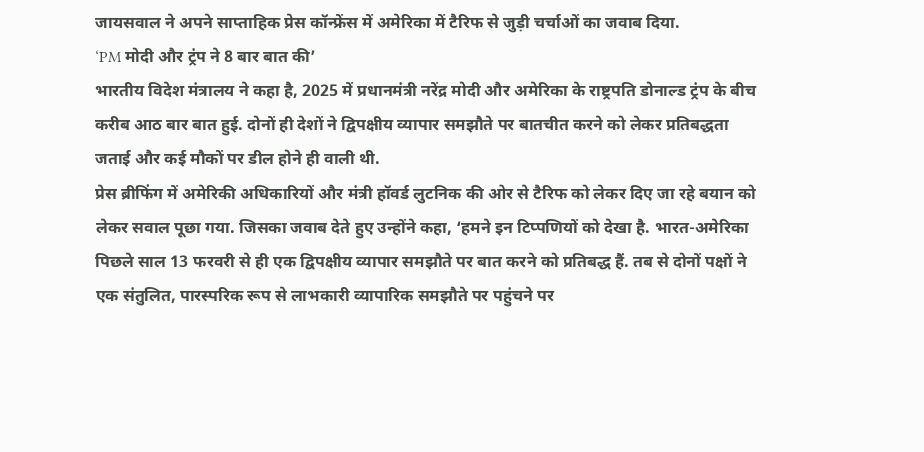जायसवाल ने अपने साप्ताहिक प्रेस कॉन्फ्रेंस में अमेरिका में टैरिफ से जुड़ी चर्चाओं का जवाब दिया.
‘PM मोदी और ट्रंप ने 8 बार बात की’
भारतीय विदेश मंत्रालय ने कहा है, 2025 में प्रधानमंत्री नरेंद्र मोदी और अमेरिका के राष्ट्रपति डोनाल्ड ट्रंप के बीच करीब आठ बार बात हुई. दोनों ही देशों ने द्विपक्षीय व्यापार समझौते पर बातचीत करने को लेकर प्रतिबद्धता जताई और कई मौकों पर डील होने ही वाली थी.
प्रेस ब्रीफिंग में अमेरिकी अधिकारियों और मंत्री हॉवर्ड लुटनिक की ओर से टैरिफ को लेकर दिए जा रहे बयान को लेकर सवाल पूछा गया. जिसका जवाब देते हुए उन्होंने कहा, ‘हमने इन टिप्पणियों को देखा है. भारत-अमेरिका पिछले साल 13 फरवरी से ही एक द्विपक्षीय व्यापार समझौते पर बात करने को प्रतिबद्ध हैं. तब से दोनों पक्षों ने एक संतुलित, पारस्परिक रूप से लाभकारी व्यापारिक समझौते पर पहुंचने पर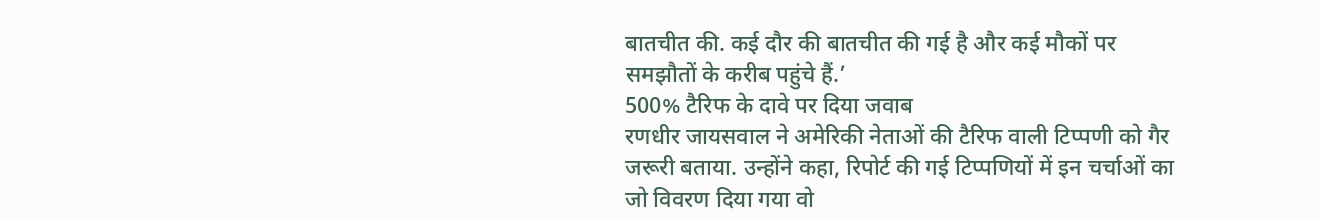बातचीत की. कई दौर की बातचीत की गई है और कई मौकों पर समझौतों के करीब पहुंचे हैं.’
500% टैरिफ के दावे पर दिया जवाब
रणधीर जायसवाल ने अमेरिकी नेताओं की टैरिफ वाली टिप्पणी को गैर जरूरी बताया. उन्होंने कहा, रिपोर्ट की गई टिप्पणियों में इन चर्चाओं का जो विवरण दिया गया वो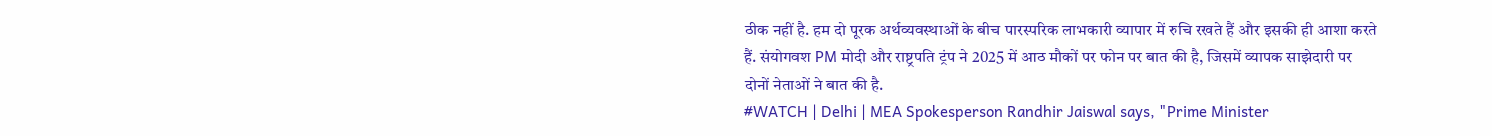ठीक नहीं है. हम दो पूरक अर्थव्यवस्थाओं के बीच पारस्परिक लाभकारी व्यापार में रुचि रखते हैं और इसकी ही आशा करते हैं. संयोगवश PM मोदी और राष्ट्रपति ट्रंप ने 2025 में आठ मौकों पर फोन पर बात की है, जिसमें व्यापक साझेदारी पर दोनों नेताओं ने बात की है.
#WATCH | Delhi | MEA Spokesperson Randhir Jaiswal says, "Prime Minister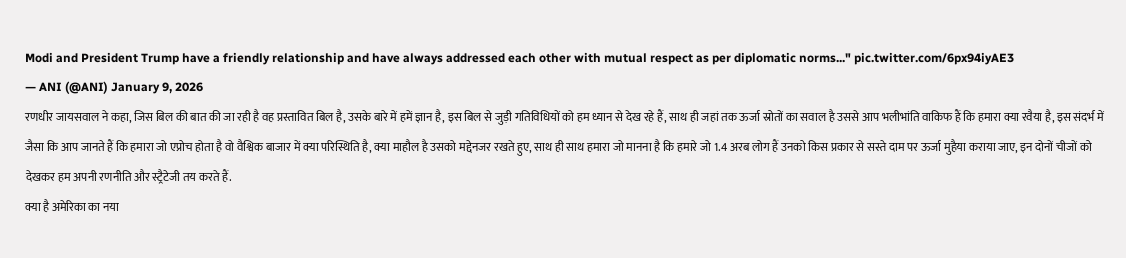Modi and President Trump have a friendly relationship and have always addressed each other with mutual respect as per diplomatic norms..." pic.twitter.com/6px94iyAE3
— ANI (@ANI) January 9, 2026
रणधीर जायसवाल ने कहा, जिस बिल की बात की जा रही है वह प्रस्तावित बिल है, उसके बारे में हमें ज्ञान है, इस बिल से जुड़ी गतिविधियों को हम ध्यान से देख रहे हैं, साथ ही जहां तक ऊर्जा स्रोतों का सवाल है उससे आप भलीभांति वाकिफ हैं कि हमारा क्या रवैया है, इस संदर्भ में जैसा कि आप जानते हैं कि हमारा जो एप्रोच होता है वो वैश्विक बाजार में क्या परिस्थिति है, क्या माहौल है उसको मद्देनजर रखते हुए, साथ ही साथ हमारा जो मानना है कि हमारे जो 1.4 अरब लोग हैं उनको किस प्रकार से सस्ते दाम पर ऊर्जा मुहैया कराया जाए, इन दोनों चीजों को देखकर हम अपनी रणनीति और स्ट्रैटेजी तय करते हैं.
क्या है अमेरिका का नया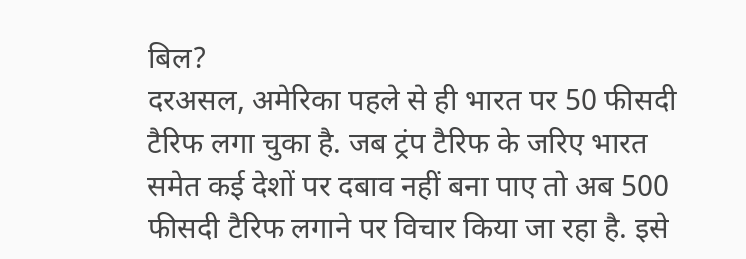बिल?
दरअसल, अमेरिका पहले से ही भारत पर 50 फीसदी टैरिफ लगा चुका है. जब ट्रंप टैरिफ के जरिए भारत समेत कई देशों पर दबाव नहीं बना पाए तो अब 500 फीसदी टैरिफ लगाने पर विचार किया जा रहा है. इसे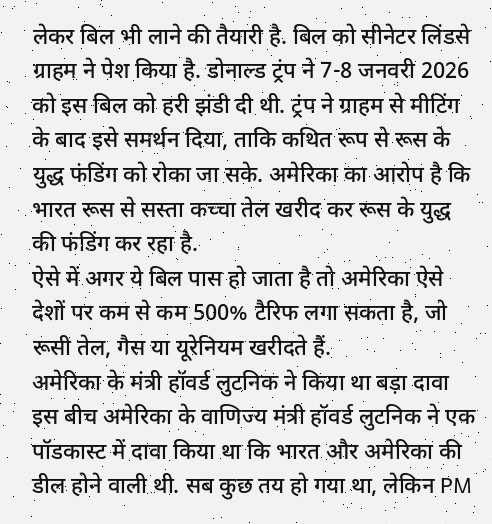लेकर बिल भी लाने की तैयारी है. बिल को सीनेटर लिंडसे ग्राहम ने पेश किया है. डोनाल्ड ट्रंप ने 7-8 जनवरी 2026 को इस बिल को हरी झंडी दी थी. ट्रंप ने ग्राहम से मीटिंग के बाद इसे समर्थन दिया, ताकि कथित रूप से रूस के युद्ध फंडिंग को रोका जा सके. अमेरिका का आरोप है कि भारत रूस से सस्ता कच्चा तेल खरीद कर रूस के युद्ध की फंडिंग कर रहा है.
ऐसे में अगर ये बिल पास हो जाता है तो अमेरिका ऐसे देशों पर कम से कम 500% टैरिफ लगा सकता है, जो रूसी तेल, गैस या यूरेनियम खरीदते हैं.
अमेरिका के मंत्री हॉवर्ड लुटनिक ने किया था बड़ा दावा
इस बीच अमेरिका के वाणिज्य मंत्री हॉवर्ड लुटनिक ने एक पॉडकास्ट में दावा किया था कि भारत और अमेरिका की डील होने वाली थी. सब कुछ तय हो गया था, लेकिन PM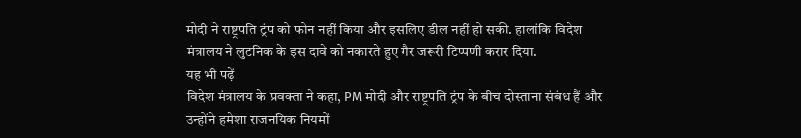मोदी ने राष्ट्रपति ट्रंप को फोन नहीं किया और इसलिए डील नहीं हो सकी. हालांकि विदेश मंत्रालय ने लुटनिक के इस दावे को नकारते हुए गैर जरूरी टिप्पणी करार दिया.
यह भी पढ़ें
विदेश मंत्रालय के प्रवक्ता ने कहा, PM मोदी और राष्ट्रपति ट्रंप के बीच दोस्ताना संबंध हैं और उन्होंने हमेशा राजनयिक नियमों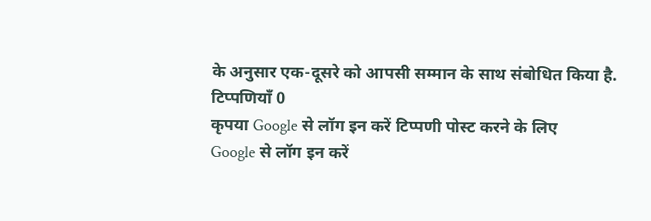के अनुसार एक-दूसरे को आपसी सम्मान के साथ संबोधित किया है.
टिप्पणियाँ 0
कृपया Google से लॉग इन करें टिप्पणी पोस्ट करने के लिए
Google से लॉग इन करें